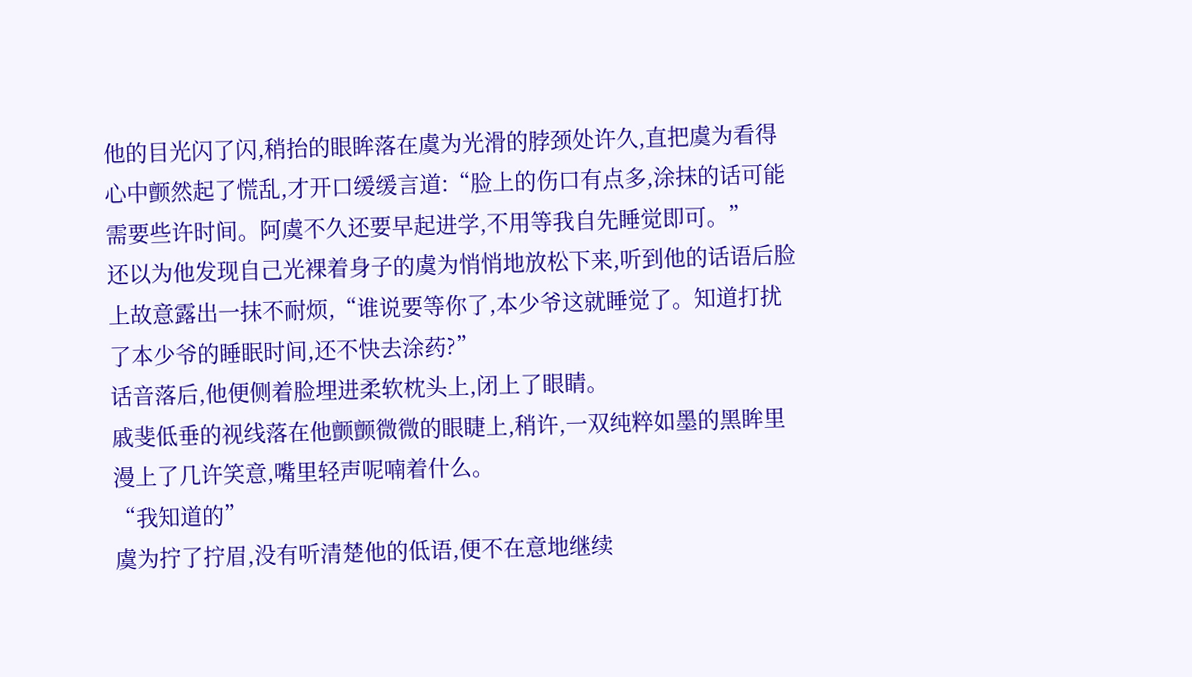他的目光闪了闪,稍抬的眼眸落在虞为光滑的脖颈处许久,直把虞为看得心中颤然起了慌乱,才开口缓缓言道:“脸上的伤口有点多,涂抹的话可能需要些许时间。阿虞不久还要早起进学,不用等我自先睡觉即可。”
还以为他发现自己光裸着身子的虞为悄悄地放松下来,听到他的话语后脸上故意露出一抹不耐烦,“谁说要等你了,本少爷这就睡觉了。知道打扰了本少爷的睡眠时间,还不快去涂药?”
话音落后,他便侧着脸埋进柔软枕头上,闭上了眼睛。
戚斐低垂的视线落在他颤颤微微的眼睫上,稍许,一双纯粹如墨的黑眸里漫上了几许笑意,嘴里轻声呢喃着什么。
“我知道的”
虞为拧了拧眉,没有听清楚他的低语,便不在意地继续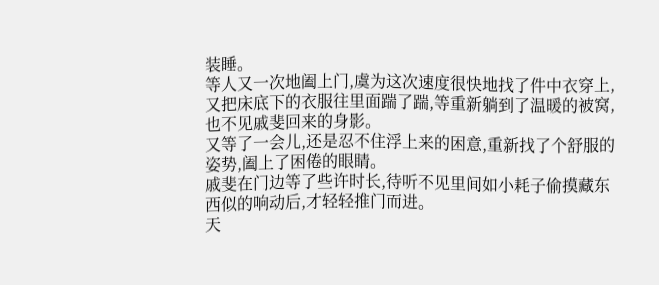装睡。
等人又一次地阖上门,虞为这次速度很快地找了件中衣穿上,又把床底下的衣服往里面踹了踹,等重新躺到了温暖的被窝,也不见戚斐回来的身影。
又等了一会儿,还是忍不住浮上来的困意,重新找了个舒服的姿势,阖上了困倦的眼睛。
戚斐在门边等了些许时长,待听不见里间如小耗子偷摸藏东西似的响动后,才轻轻推门而进。
天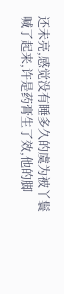还未亮,感觉没有睡多久的虞为被丫鬟喊了起来,许是药膏生了效,他的脚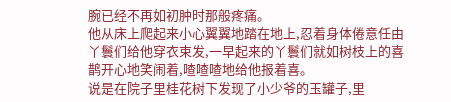腕已经不再如初肿时那般疼痛。
他从床上爬起来小心翼翼地踏在地上,忍着身体倦意任由丫鬟们给他穿衣束发,一早起来的丫鬟们就如树枝上的喜鹊开心地笑闹着,喳喳喳地给他报着喜。
说是在院子里桂花树下发现了小少爷的玉罐子,里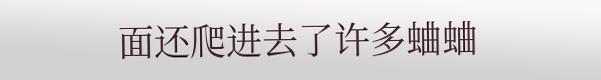面还爬进去了许多蛐蛐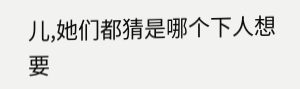儿,她们都猜是哪个下人想要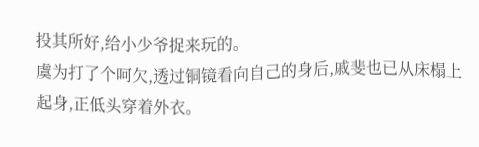投其所好,给小少爷捉来玩的。
虞为打了个呵欠,透过铜镜看向自己的身后,戚斐也已从床榻上起身,正低头穿着外衣。